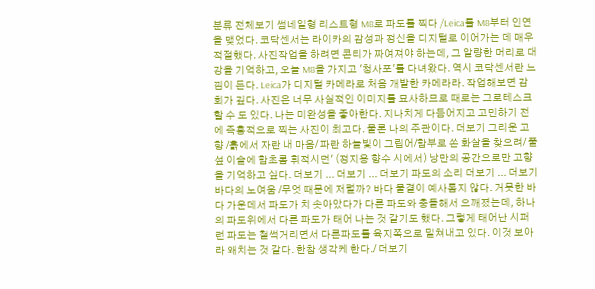분류 전체보기 썸네일형 리스트형 M8로 파도를 찍다 /Leica를 M8부터 인연을 맺었다. 코닥센서는 라이카의 감성과 정신을 디지털로 이어가는 데 매우 적절했다. 사진작업을 하려면 콘티가 짜여져야 하는데, 그 알량한 머리로 대강을 기억하고, 오늘 M8을 가지고 '청사포'를 다녀왔다. 역시 코닥센서란 느낌이 든다. Leica가 디지털 카메라로 처음 개발한 카메라라. 작업해보면 감회가 깊다. 사진은 너무 사실적인 이미지를 묘사하므로 때로는 그로테스크 할 수 도 있다. 나는 미완성을 좋아한다. 지나치게 다듬어지고 고민하기 전에 즉흥적으로 찍는 사진이 최고다. 물론 나의 주관이다. 더보기 그리운 고향 /흙에서 자란 내 마음/ 파란 하늘빛이 그립어/함부로 쏜 화살을 찾으려/ 풀섶 이슬에 함초롬 휘적시던' (정지용 향수 시에서) 낭만의 공간으로만 고향을 기억하고 싶다. 더보기 ... 더보기 ... 더보기 파도의 소리 더보기 ... 더보기 바다의 노여움 /무엇 때문에 저럴까? 바다 물결이 예사롭지 않다. 거뭇한 바다 가운데서 파도가 치 솟아았다가 다른 파도와 충돌해서 으깨졌는데, 하나의 파도위에서 다른 파도가 태어 나는 것 같기도 했다. 그렇게 태어난 시퍼런 파도는 철썩거리면서 다른파도를 육지쪽으로 밀쳐내고 있다. 이것 보아라 왜치는 것 같다. 한참 생각케 한다./ 더보기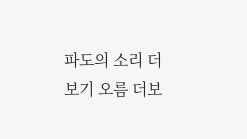파도의 소리 더보기 오름 더보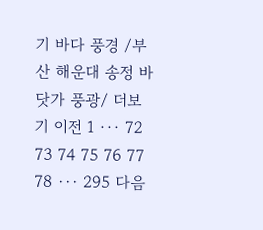기 바다 풍경 /부산 해운대 송정 바닷가 풍광/ 더보기 이전 1 ··· 72 73 74 75 76 77 78 ··· 295 다음